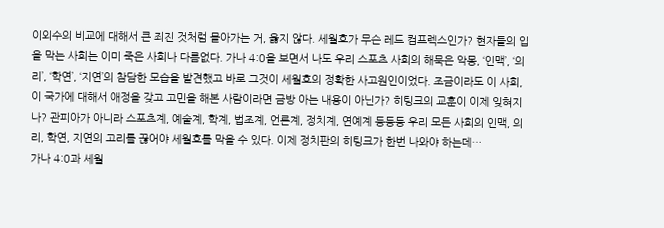이외수의 비교에 대해서 큰 죄진 것처럼 몰아가는 거, 옳지 않다. 세월호가 무슨 레드 컴프렉스인가? 현자들의 입을 막는 사회는 이미 죽은 사회나 다름없다. 가나 4:0을 보면서 나도 우리 스포츠 사회의 해묵은 악몽, ‘인맥’, ‘의리’, ‘학연’, ‘지연’의 참담한 모습을 발견했고 바로 그것이 세월호의 정확한 사고원인이었다. 조금이라도 이 사회, 이 국가에 대해서 애정을 갖고 고민을 해본 사람이라면 금방 아는 내용이 아닌가? 히팅크의 교훈이 이제 잊혀지나? 관피아가 아니라 스포츠계, 예술계, 학계, 법조계, 언론계, 정치계, 연예계 등등등 우리 모든 사회의 인맥, 의리, 학연, 지연의 고리를 끊어야 세월호를 막을 수 있다. 이제 정치판의 히팅크가 한번 나와야 하는데…
가나 4:0과 세월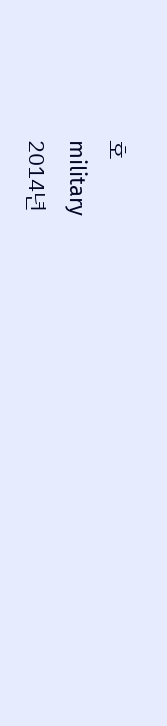호
military
2014년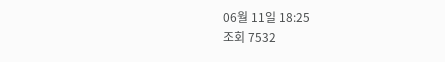06월 11일 18:25
조회 7532